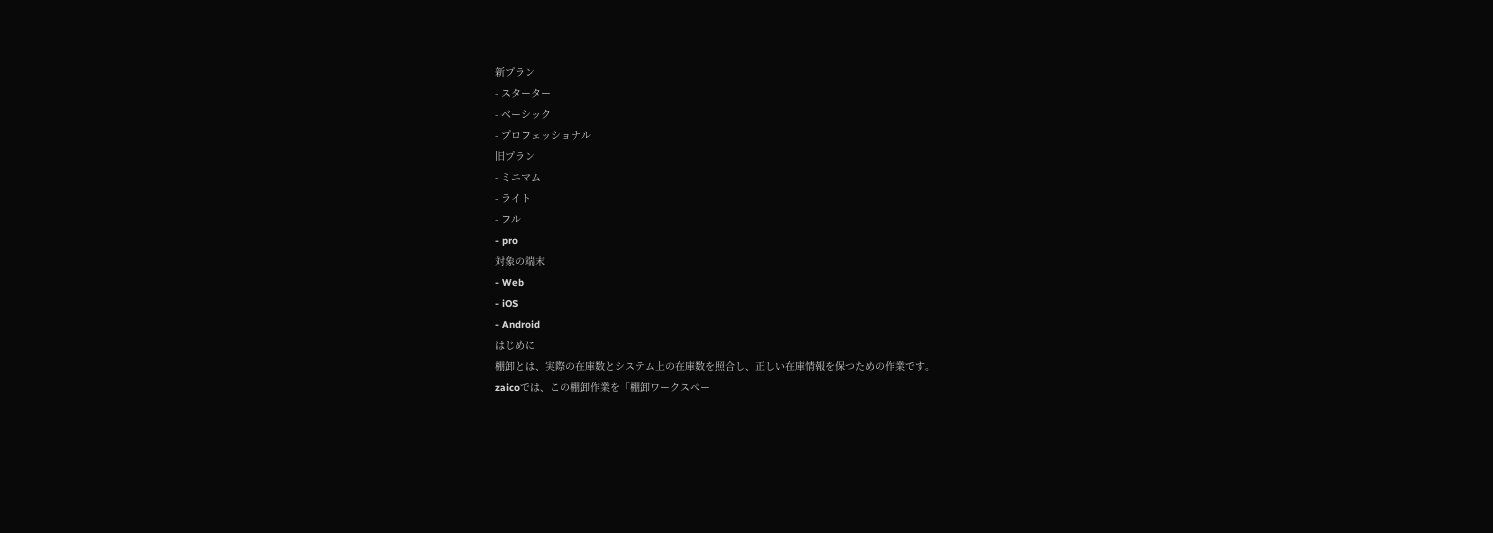新プラン
- スターター
- ベーシック
- プロフェッショナル
旧プラン
- ミニマム
- ライト
- フル
- pro
対象の端末
- Web
- iOS
- Android
はじめに
棚卸とは、実際の在庫数とシステム上の在庫数を照合し、正しい在庫情報を保つための作業です。
zaicoでは、この棚卸作業を「棚卸ワークスペー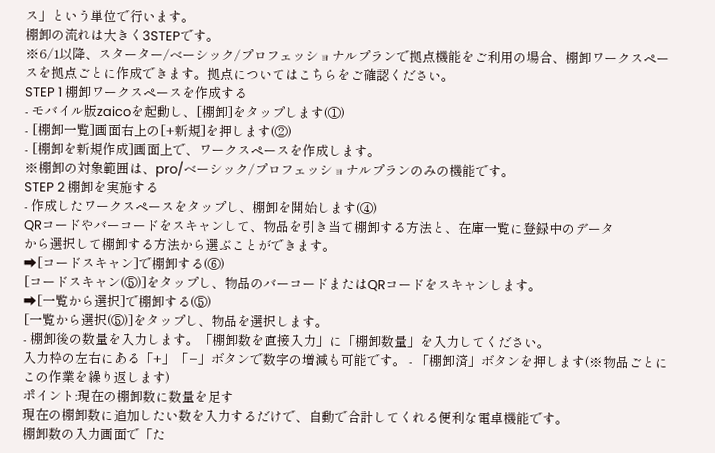ス」という単位で行います。
棚卸の流れは大きく3STEPです。
※6/1以降、スターター/ベーシック/プロフェッショナルプランで拠点機能をご利用の場合、棚卸ワークスペースを拠点ごとに作成できます。拠点についてはこちらをご確認ください。
STEP 1 棚卸ワークスペースを作成する
- モバイル版zaicoを起動し、[棚卸]をタップします(①)
- [棚卸一覧]画面右上の[+新規]を押します(②)
- [棚卸を新規作成]画面上で、ワークスペースを作成します。
※棚卸の対象範囲は、pro/ベーシック/プロフェッショナルプランのみの機能です。
STEP 2 棚卸を実施する
- 作成したワークスペースをタップし、棚卸を開始します(④)
QRコードやバーコードをスキャンして、物品を引き当て棚卸する方法と、在庫一覧に登録中のデータ
から選択して棚卸する方法から選ぶことができます。
➡[コードスキャン]で棚卸する(⑥)
[コードスキャン(⑤)]をタップし、物品のバーコードまたはQRコードをスキャンします。
➡[一覧から選択]で棚卸する(⑤)
[一覧から選択(⑤)]をタップし、物品を選択します。
- 棚卸後の数量を入力します。「棚卸数を直接入力」に「棚卸数量」を入力してください。
入力枠の左右にある「+」「−」ボタンで数字の増減も可能です。 - 「棚卸済」ボタンを押します(※物品ごとにこの作業を繰り返します)
ポイント:現在の棚卸数に数量を足す
現在の棚卸数に追加したい数を入力するだけで、自動で合計してくれる便利な電卓機能です。
棚卸数の入力画面で「た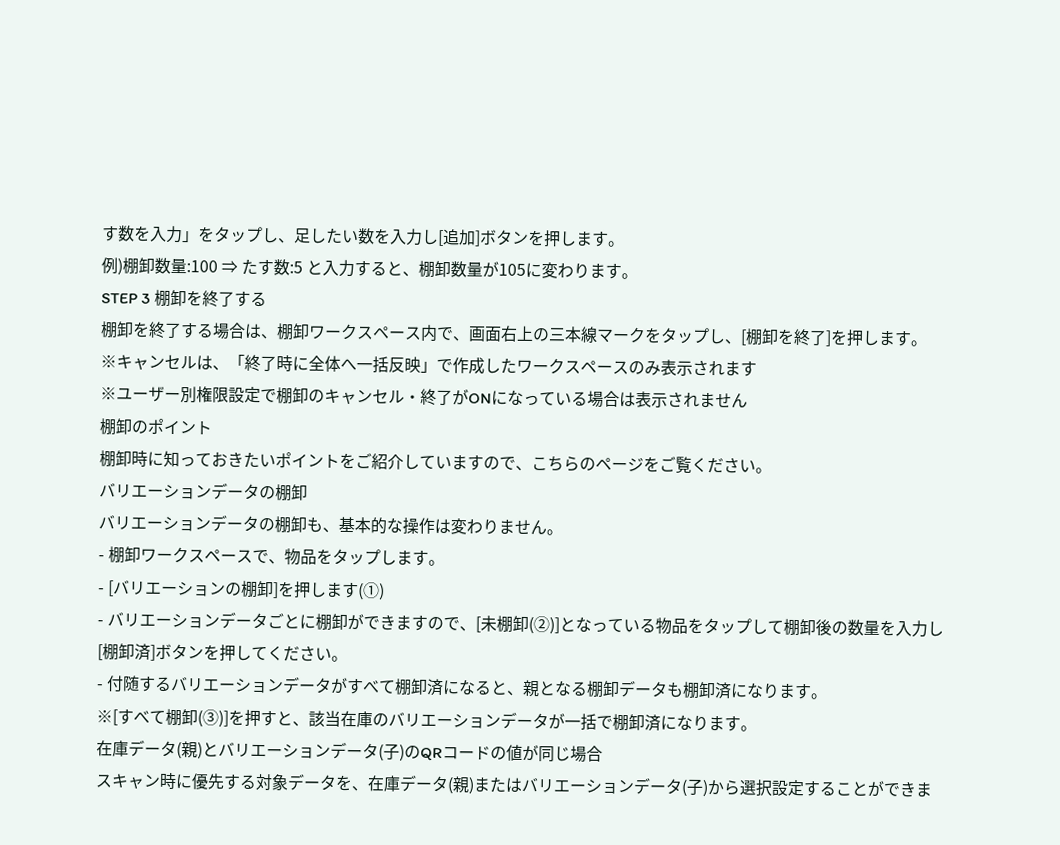す数を入力」をタップし、足したい数を入力し[追加]ボタンを押します。
例)棚卸数量:100 ⇒ たす数:5 と入力すると、棚卸数量が105に変わります。
STEP 3 棚卸を終了する
棚卸を終了する場合は、棚卸ワークスペース内で、画面右上の三本線マークをタップし、[棚卸を終了]を押します。
※キャンセルは、「終了時に全体へ一括反映」で作成したワークスペースのみ表示されます
※ユーザー別権限設定で棚卸のキャンセル・終了がONになっている場合は表示されません
棚卸のポイント
棚卸時に知っておきたいポイントをご紹介していますので、こちらのページをご覧ください。
バリエーションデータの棚卸
バリエーションデータの棚卸も、基本的な操作は変わりません。
- 棚卸ワークスペースで、物品をタップします。
- [バリエーションの棚卸]を押します(①)
- バリエーションデータごとに棚卸ができますので、[未棚卸(②)]となっている物品をタップして棚卸後の数量を入力し[棚卸済]ボタンを押してください。
- 付随するバリエーションデータがすべて棚卸済になると、親となる棚卸データも棚卸済になります。
※[すべて棚卸(③)]を押すと、該当在庫のバリエーションデータが一括で棚卸済になります。
在庫データ(親)とバリエーションデータ(子)のQRコードの値が同じ場合
スキャン時に優先する対象データを、在庫データ(親)またはバリエーションデータ(子)から選択設定することができま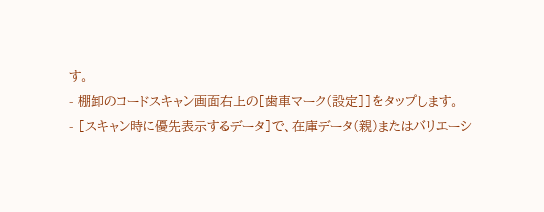す。
- 棚卸のコードスキャン画面右上の[歯車マーク(設定]]をタップします。
- [スキャン時に優先表示するデータ]で、在庫データ(親)またはバリエーシ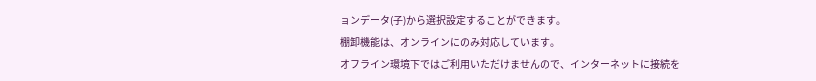ョンデータ(子)から選択設定することができます。
棚卸機能は、オンラインにのみ対応しています。
オフライン環境下ではご利用いただけませんので、インターネットに接続を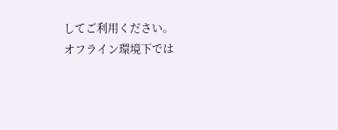してご利用ください。
オフライン環境下では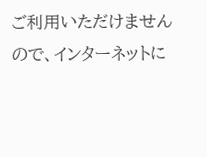ご利用いただけませんので、インターネットに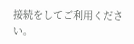接続をしてご利用ください。